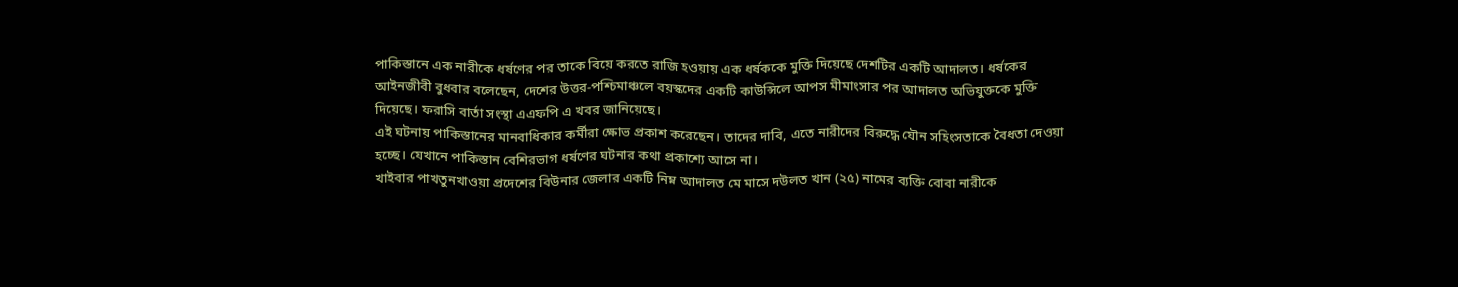পাকিস্তানে এক নারীকে ধর্ষণের পর তাকে বিয়ে করতে রাজি হওয়ায় এক ধর্ষককে মুক্তি দিয়েছে দেশটির একটি আদালত। ধর্ষকের আইনজীবী বুধবার বলেছেন, দেশের উত্তর-পশ্চিমাঞ্চলে বয়স্কদের একটি কাউন্সিলে আপস মীমাংসার পর আদালত অভিযুক্তকে মুক্তি দিয়েছে। ফরাসি বার্তা সংস্থা এএফপি এ খবর জানিয়েছে।
এই ঘটনায় পাকিস্তানের মানবাধিকার কর্মীরা ক্ষোভ প্রকাশ করেছেন। তাদের দাবি, এতে নারীদের বিরুদ্ধে যৌন সহিংসতাকে বৈধতা দেওয়া হচ্ছে। যেখানে পাকিস্তান বেশিরভাগ ধর্ষণের ঘটনার কথা প্রকাশ্যে আসে না।
খাইবার পাখতুনখাওয়া প্রদেশের বিউনার জেলার একটি নিম্ন আদালত মে মাসে দউলত খান (২৫) নামের ব্যক্তি বোবা নারীকে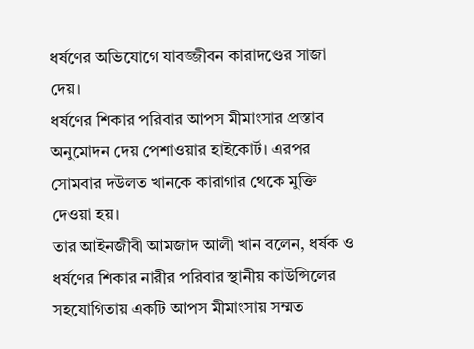ধর্ষণের অভিযোগে যাবজ্জীবন কারাদণ্ডের সাজা দেয়।
ধর্ষণের শিকার পরিবার আপস মীমাংসার প্রস্তাব অনুমোদন দেয় পেশাওয়ার হাইকোর্ট। এরপর সোমবার দউলত খানকে কারাগার থেকে মুক্তি দেওয়া হয়।
তার আইনজীবী আমজাদ আলী খান বলেন, ধর্ষক ও ধর্ষণের শিকার নারীর পরিবার স্থানীয় কাউন্সিলের সহযোগিতায় একটি আপস মীমাংসায় সম্মত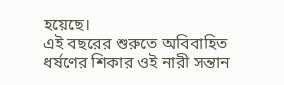হয়েছে।
এই বছরের শুরুতে অবিবাহিত ধর্ষণের শিকার ওই নারী সন্তান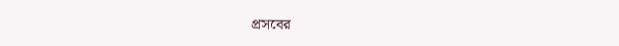প্রসবের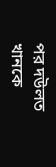পর দউলত খানকে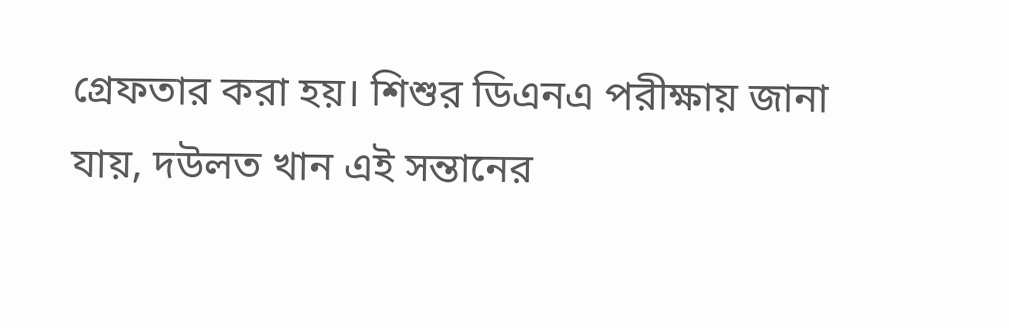গ্রেফতার করা হয়। শিশুর ডিএনএ পরীক্ষায় জানা যায়, দউলত খান এই সন্তানের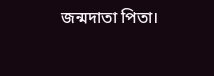জন্মদাতা পিতা।